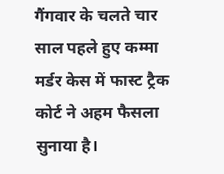गैंगवार के चलते चार साल पहले हुए कम्मा मर्डर केस में फास्ट ट्रैक कोर्ट ने अहम फैसला सुनाया है।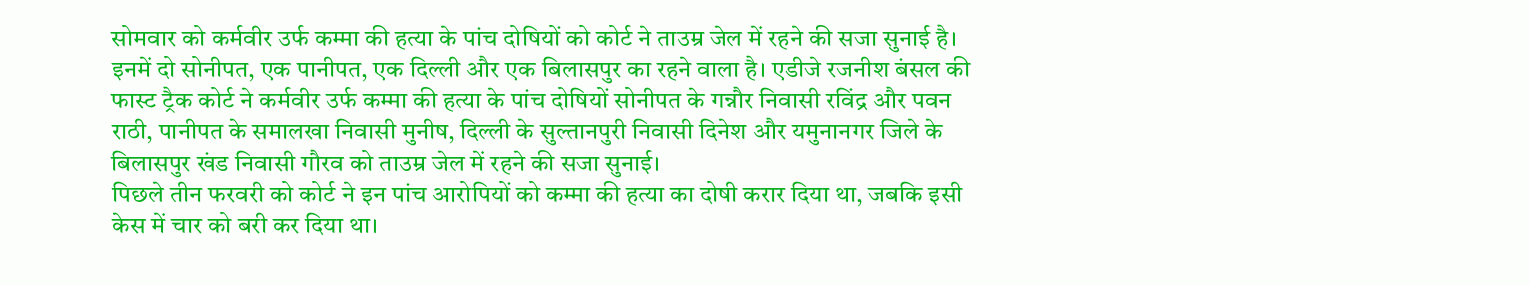सोमवार को कर्मवीर उर्फ कम्मा की हत्या के पांच दोषियों को कोर्ट ने ताउम्र जेल में रहने की सजा सुनाई है।
इनमें दो सोनीपत, एक पानीपत, एक दिल्ली और एक बिलासपुर का रहने वाला है। एडीजे रजनीश बंसल की फास्ट ट्रैक कोर्ट ने कर्मवीर उर्फ कम्मा की हत्या के पांच दोषियों सोनीपत के गन्नौर निवासी रविंद्र और पवन राठी, पानीपत के समालखा निवासी मुनीष, दिल्ली के सुल्तानपुरी निवासी दिनेश और यमुनानगर जिले के बिलासपुर खंड निवासी गौरव को ताउम्र जेल में रहने की सजा सुनाई।
पिछले तीन फरवरी को कोर्ट ने इन पांच आरोपियों को कम्मा की हत्या का दोषी करार दिया था, जबकि इसी केस में चार को बरी कर दिया था।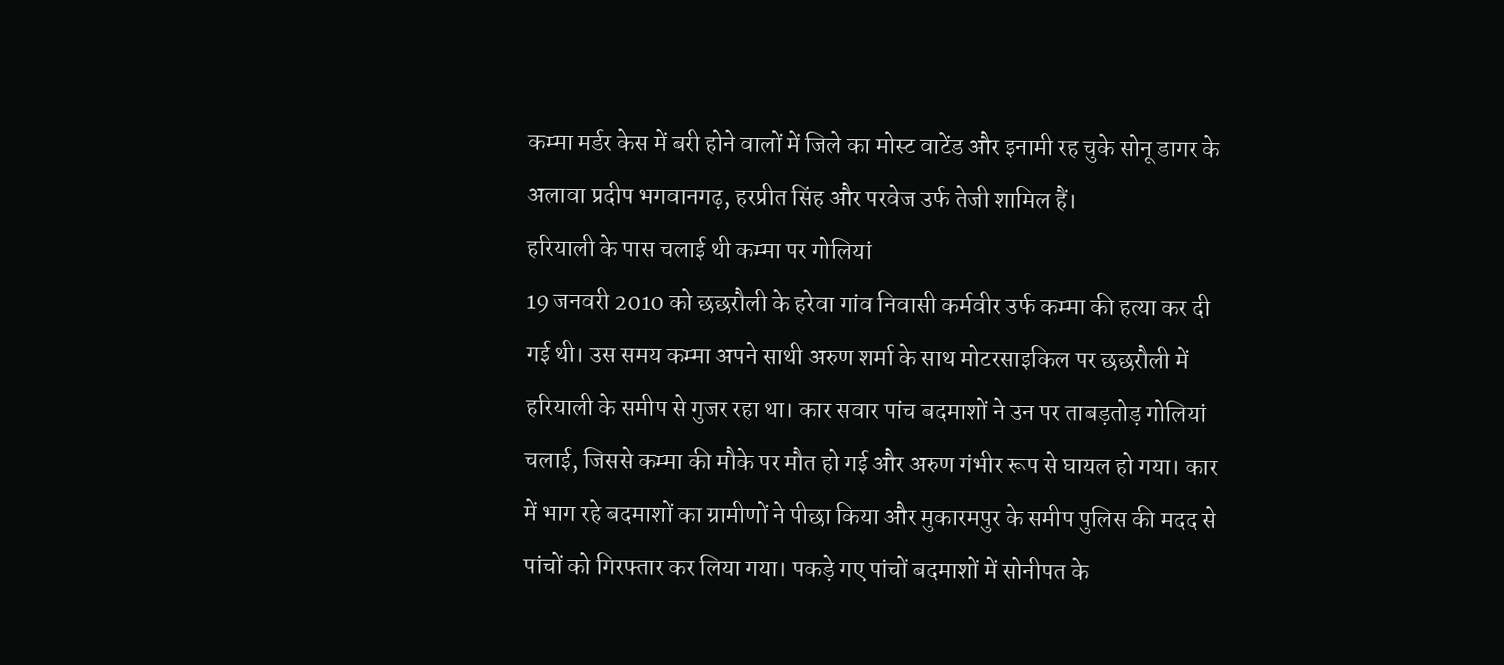कम्मा मर्डर केस में बरी होने वालों में जिले का मोस्ट वाटेंड और इनामी रह चुके सोनू डागर के अलावा प्रदीप भगवानगढ़, हरप्रीत सिंह और परवेज उर्फ तेजी शामिल हैं।
हरियाली के पास चलाई थी कम्मा पर गोलियां
19 जनवरी 2010 को छछरौली के हरेवा गांव निवासी कर्मवीर उर्फ कम्मा की हत्या कर दी गई थी। उस समय कम्मा अपने साथी अरुण शर्मा के साथ मोटरसाइकिल पर छछरौली में हरियाली के समीप से गुजर रहा था। कार सवार पांच बदमाशों ने उन पर ताबड़तोड़ गोलियां चलाई, जिससे कम्मा की मौके पर मौत हो गई और अरुण गंभीर रूप से घायल हो गया। कार में भाग रहे बदमाशों का ग्रामीणों ने पीछा किया और मुकारमपुर के समीप पुलिस की मदद से पांचों को गिरफ्तार कर लिया गया। पकड़े गए पांचों बदमाशों में सोनीपत के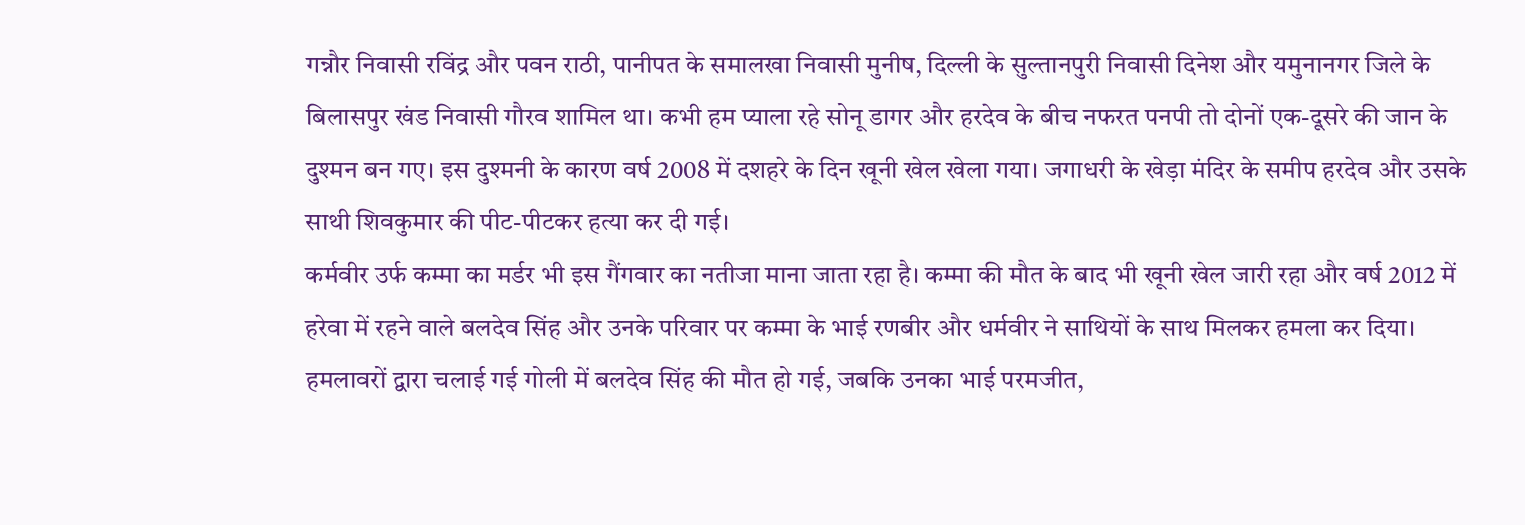गन्नौर निवासी रविंद्र और पवन राठी, पानीपत के समालखा निवासी मुनीष, दिल्ली के सुल्तानपुरी निवासी दिनेश और यमुनानगर जिले के बिलासपुर खंड निवासी गौरव शामिल था। कभी हम प्याला रहे सोनू डागर और हरदेव के बीच नफरत पनपी तो दोनों एक-दूसरे की जान के दुश्मन बन गए। इस दुश्मनी के कारण वर्ष 2008 में दशहरे के दिन खूनी खेल खेला गया। जगाधरी के खेड़ा मंदिर के समीप हरदेव और उसके साथी शिवकुमार की पीट-पीटकर हत्या कर दी गई।
कर्मवीर उर्फ कम्मा का मर्डर भी इस गैंगवार का नतीजा माना जाता रहा है। कम्मा की मौत के बाद भी खूनी खेल जारी रहा और वर्ष 2012 में हरेवा में रहने वाले बलदेव सिंह और उनके परिवार पर कम्मा के भाई रणबीर और धर्मवीर ने साथियों के साथ मिलकर हमला कर दिया। हमलावरों द्वारा चलाई गई गोली में बलदेव सिंह की मौत हो गई, जबकि उनका भाई परमजीत,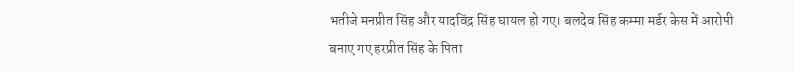भतीजे मनप्रीत सिंह और यादविंद्र सिंह घायल हो गए। बलदेव सिंह कम्मा मर्डर केस में आरोपी बनाए गए हरप्रीत सिंह के पिता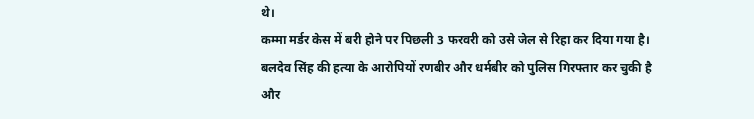थे।
कम्मा मर्डर केस में बरी होने पर पिछली 3 फरवरी को उसे जेल से रिहा कर दिया गया है। बलदेव सिंह की हत्या के आरोपियों रणबीर और धर्मबीर को पुलिस गिरफ्तार कर चुकी है और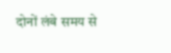दोनों लंबे समय से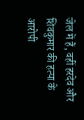जेल में हैं, वहीं हरदेव और शिवकुमार की हत्या के आरोपी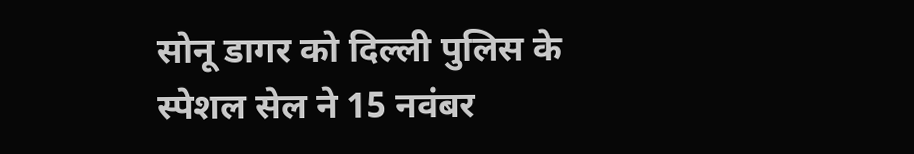सोनू डागर को दिल्ली पुलिस के स्पेशल सेल ने 15 नवंबर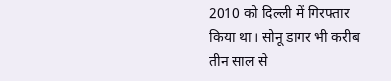2010 को दिल्ली में गिरफ्तार किया था। सोनू डागर भी करीब तीन साल से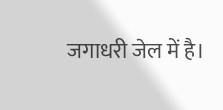जगाधरी जेल में है।